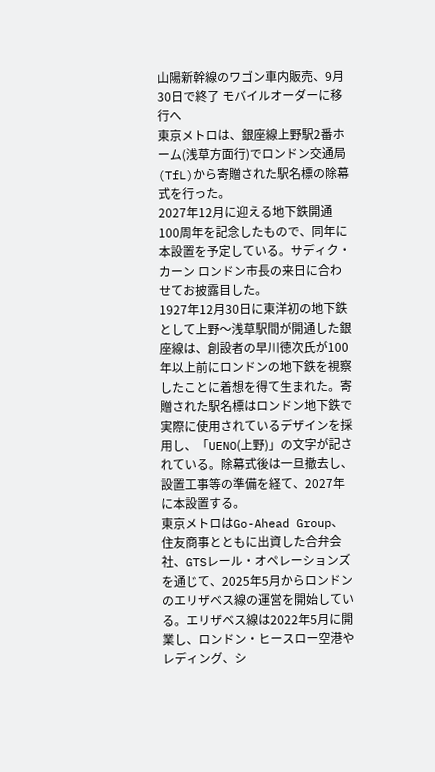山陽新幹線のワゴン車内販売、9月30日で終了 モバイルオーダーに移行へ
東京メトロは、銀座線上野駅2番ホーム(浅草方面行)でロンドン交通局(TfL)から寄贈された駅名標の除幕式を行った。
2027年12月に迎える地下鉄開通100周年を記念したもので、同年に本設置を予定している。サディク・カーン ロンドン市長の来日に合わせてお披露目した。
1927年12月30日に東洋初の地下鉄として上野〜浅草駅間が開通した銀座線は、創設者の早川徳次氏が100年以上前にロンドンの地下鉄を視察したことに着想を得て生まれた。寄贈された駅名標はロンドン地下鉄で実際に使用されているデザインを採用し、「UENO(上野)」の文字が記されている。除幕式後は一旦撤去し、設置工事等の準備を経て、2027年に本設置する。
東京メトロはGo-Ahead Group、住友商事とともに出資した合弁会社、GTSレール・オペレーションズを通じて、2025年5月からロンドンのエリザベス線の運営を開始している。エリザベス線は2022年5月に開業し、ロンドン・ヒースロー空港やレディング、シ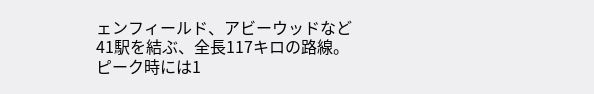ェンフィールド、アビーウッドなど41駅を結ぶ、全長117キロの路線。ピーク時には1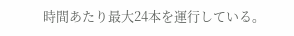時間あたり最大24本を運行している。